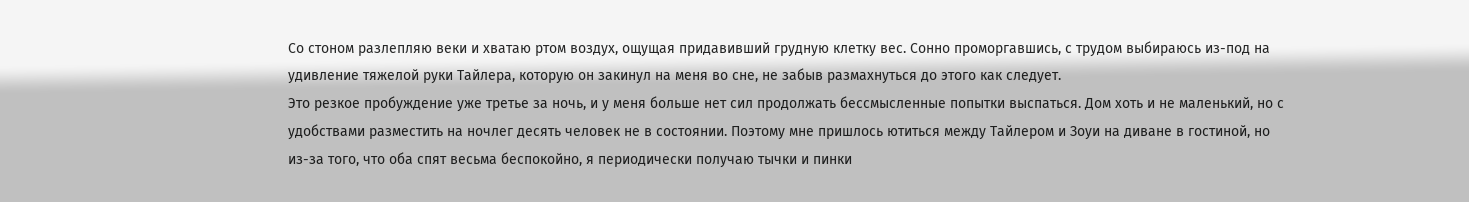Со стоном разлепляю веки и хватаю ртом воздух, ощущая придавивший грудную клетку вес. Сонно проморгавшись, с трудом выбираюсь из-под на удивление тяжелой руки Тайлера, которую он закинул на меня во сне, не забыв размахнуться до этого как следует.
Это резкое пробуждение уже третье за ночь, и у меня больше нет сил продолжать бессмысленные попытки выспаться. Дом хоть и не маленький, но с удобствами разместить на ночлег десять человек не в состоянии. Поэтому мне пришлось ютиться между Тайлером и Зоуи на диване в гостиной, но из-за того, что оба спят весьма беспокойно, я периодически получаю тычки и пинки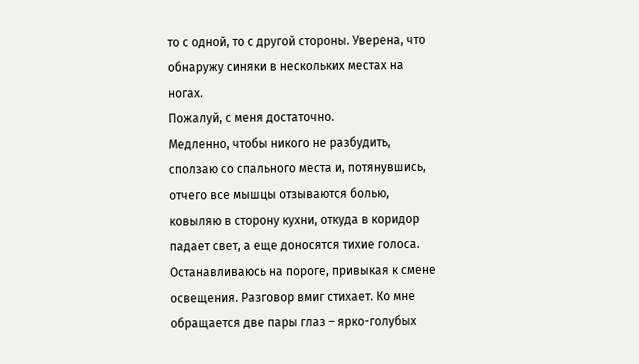то с одной, то с другой стороны. Уверена, что обнаружу синяки в нескольких местах на ногах.
Пожалуй, с меня достаточно.
Медленно, чтобы никого не разбудить, сползаю со спального места и, потянувшись, отчего все мышцы отзываются болью, ковыляю в сторону кухни, откуда в коридор падает свет, а еще доносятся тихие голоса. Останавливаюсь на пороге, привыкая к смене освещения. Разговор вмиг стихает. Ко мне обращается две пары глаз – ярко-голубых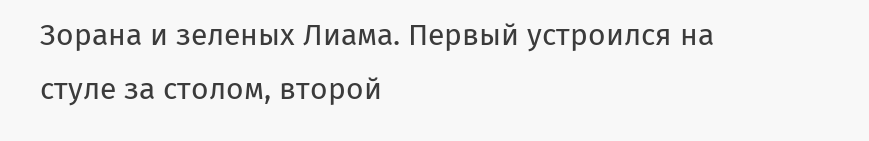Зорана и зеленых Лиама. Первый устроился на стуле за столом, второй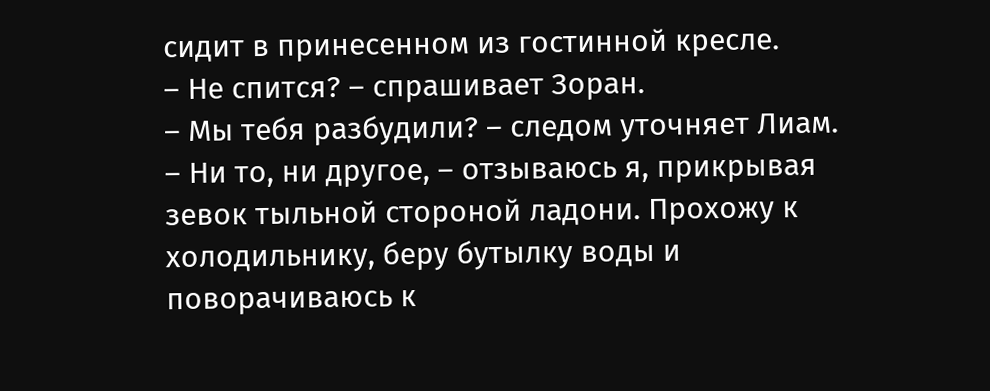сидит в принесенном из гостинной кресле.
– Не спится? – спрашивает Зоран.
– Мы тебя разбудили? – следом уточняет Лиам.
– Ни то, ни другое, – отзываюсь я, прикрывая зевок тыльной стороной ладони. Прохожу к холодильнику, беру бутылку воды и поворачиваюсь к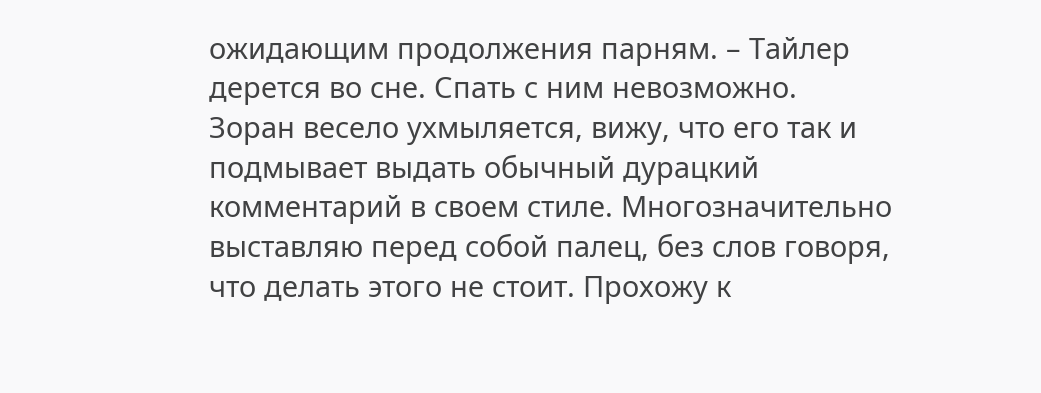ожидающим продолжения парням. – Тайлер дерется во сне. Спать с ним невозможно.
Зоран весело ухмыляется, вижу, что его так и подмывает выдать обычный дурацкий комментарий в своем стиле. Многозначительно выставляю перед собой палец, без слов говоря, что делать этого не стоит. Прохожу к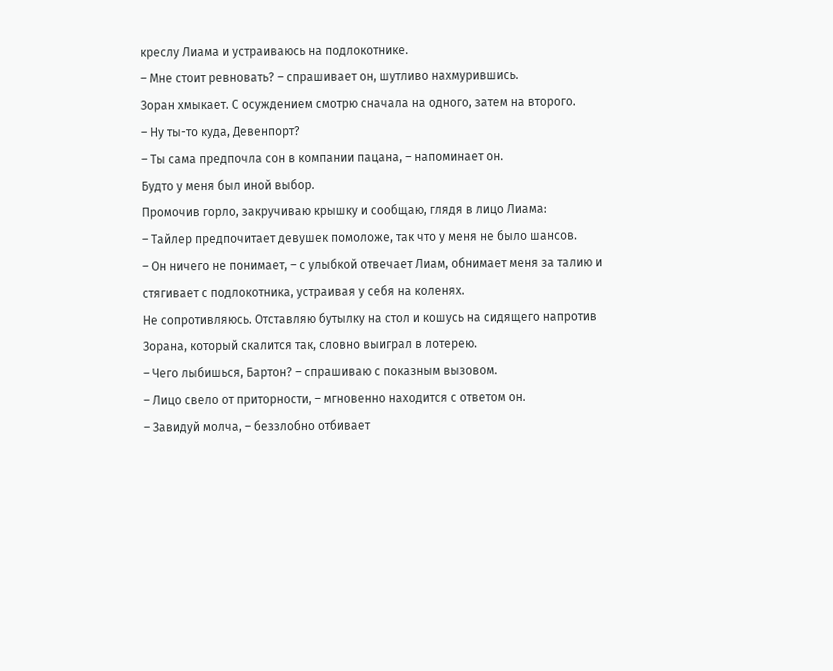креслу Лиама и устраиваюсь на подлокотнике.
– Мне стоит ревновать? – спрашивает он, шутливо нахмурившись.
Зоран хмыкает. С осуждением смотрю сначала на одного, затем на второго.
– Ну ты-то куда, Девенпорт?
– Ты сама предпочла сон в компании пацана, – напоминает он.
Будто у меня был иной выбор.
Промочив горло, закручиваю крышку и сообщаю, глядя в лицо Лиама:
– Тайлер предпочитает девушек помоложе, так что у меня не было шансов.
– Он ничего не понимает, – с улыбкой отвечает Лиам, обнимает меня за талию и стягивает с подлокотника, устраивая у себя на коленях.
Не сопротивляюсь. Отставляю бутылку на стол и кошусь на сидящего напротив Зорана, который скалится так, словно выиграл в лотерею.
– Чего лыбишься, Бартон? – спрашиваю с показным вызовом.
– Лицо свело от приторности, – мгновенно находится с ответом он.
– Завидуй молча, – беззлобно отбивает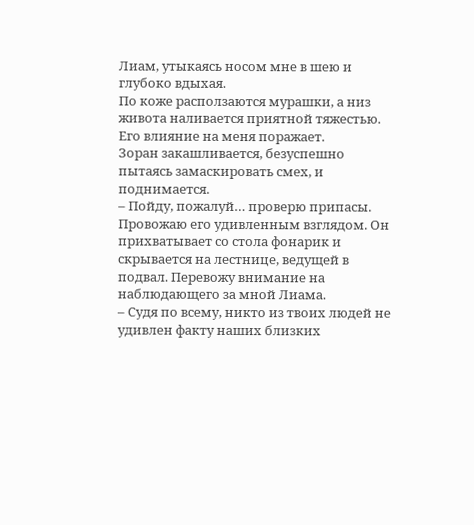Лиам, утыкаясь носом мне в шею и глубоко вдыхая.
По коже расползаются мурашки, а низ живота наливается приятной тяжестью. Его влияние на меня поражает.
Зоран закашливается, безуспешно пытаясь замаскировать смех, и поднимается.
– Пойду, пожалуй… проверю припасы.
Провожаю его удивленным взглядом. Он прихватывает со стола фонарик и скрывается на лестнице, ведущей в подвал. Перевожу внимание на наблюдающего за мной Лиама.
– Судя по всему, никто из твоих людей не удивлен факту наших близких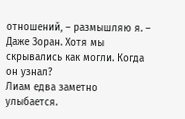отношений, – размышляю я. – Даже Зоран. Хотя мы скрывались как могли. Когда он узнал?
Лиам едва заметно улыбается.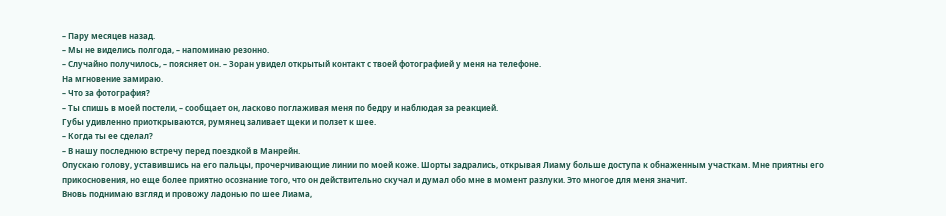– Пару месяцев назад.
– Мы не виделись полгода, – напоминаю резонно.
– Случайно получилось, – поясняет он. – Зоран увидел открытый контакт с твоей фотографией у меня на телефоне.
На мгновение замираю.
– Что за фотография?
– Ты спишь в моей постели, – сообщает он, ласково поглаживая меня по бедру и наблюдая за реакцией.
Губы удивленно приоткрываются, румянец заливает щеки и ползет к шее.
– Когда ты ее сделал?
– В нашу последнюю встречу перед поездкой в Манрейн.
Опускаю голову, уставившись на его пальцы, прочерчивающие линии по моей коже. Шорты задрались, открывая Лиаму больше доступа к обнаженным участкам. Мне приятны его прикосновения, но еще более приятно осознание того, что он действительно скучал и думал обо мне в момент разлуки. Это многое для меня значит.
Вновь поднимаю взгляд и провожу ладонью по шее Лиама,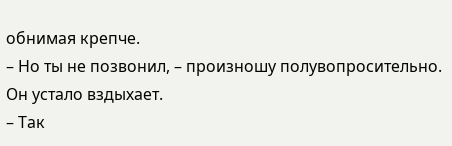обнимая крепче.
– Но ты не позвонил, – произношу полувопросительно.
Он устало вздыхает.
– Так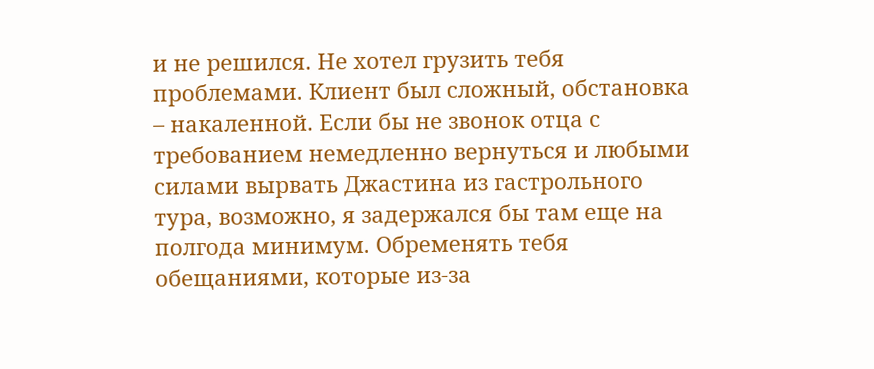и не решился. Не хотел грузить тебя проблемами. Клиент был сложный, обстановка – накаленной. Если бы не звонок отца с требованием немедленно вернуться и любыми силами вырвать Джастина из гастрольного тура, возможно, я задержался бы там еще на полгода минимум. Обременять тебя обещаниями, которые из-за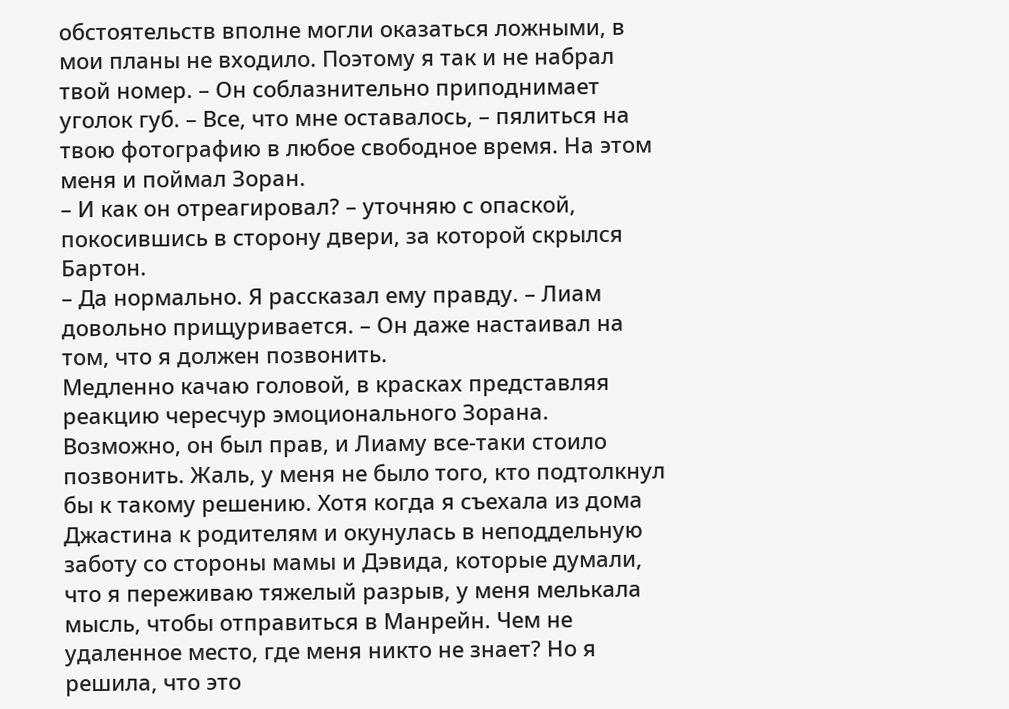обстоятельств вполне могли оказаться ложными, в мои планы не входило. Поэтому я так и не набрал твой номер. – Он соблазнительно приподнимает уголок губ. – Все, что мне оставалось, – пялиться на твою фотографию в любое свободное время. На этом меня и поймал Зоран.
– И как он отреагировал? – уточняю с опаской, покосившись в сторону двери, за которой скрылся Бартон.
– Да нормально. Я рассказал ему правду. – Лиам довольно прищуривается. – Он даже настаивал на том, что я должен позвонить.
Медленно качаю головой, в красках представляя реакцию чересчур эмоционального Зорана.
Возможно, он был прав, и Лиаму все-таки стоило позвонить. Жаль, у меня не было того, кто подтолкнул бы к такому решению. Хотя когда я съехала из дома Джастина к родителям и окунулась в неподдельную заботу со стороны мамы и Дэвида, которые думали, что я переживаю тяжелый разрыв, у меня мелькала мысль, чтобы отправиться в Манрейн. Чем не удаленное место, где меня никто не знает? Но я решила, что это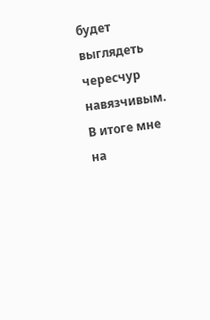будет выглядеть чересчур навязчивым. В итоге мне на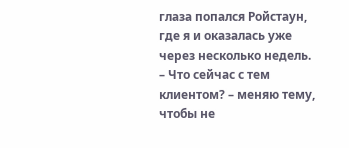глаза попался Ройстаун, где я и оказалась уже через несколько недель.
– Что сейчас с тем клиентом? – меняю тему, чтобы не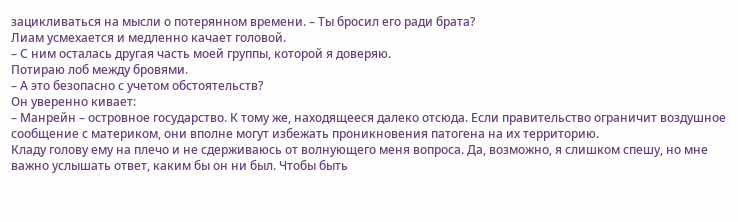зацикливаться на мысли о потерянном времени. – Ты бросил его ради брата?
Лиам усмехается и медленно качает головой.
– С ним осталась другая часть моей группы, которой я доверяю.
Потираю лоб между бровями.
– А это безопасно с учетом обстоятельств?
Он уверенно кивает:
– Манрейн – островное государство. К тому же, находящееся далеко отсюда. Если правительство ограничит воздушное сообщение с материком, они вполне могут избежать проникновения патогена на их территорию.
Кладу голову ему на плечо и не сдерживаюсь от волнующего меня вопроса. Да, возможно, я слишком спешу, но мне важно услышать ответ, каким бы он ни был. Чтобы быть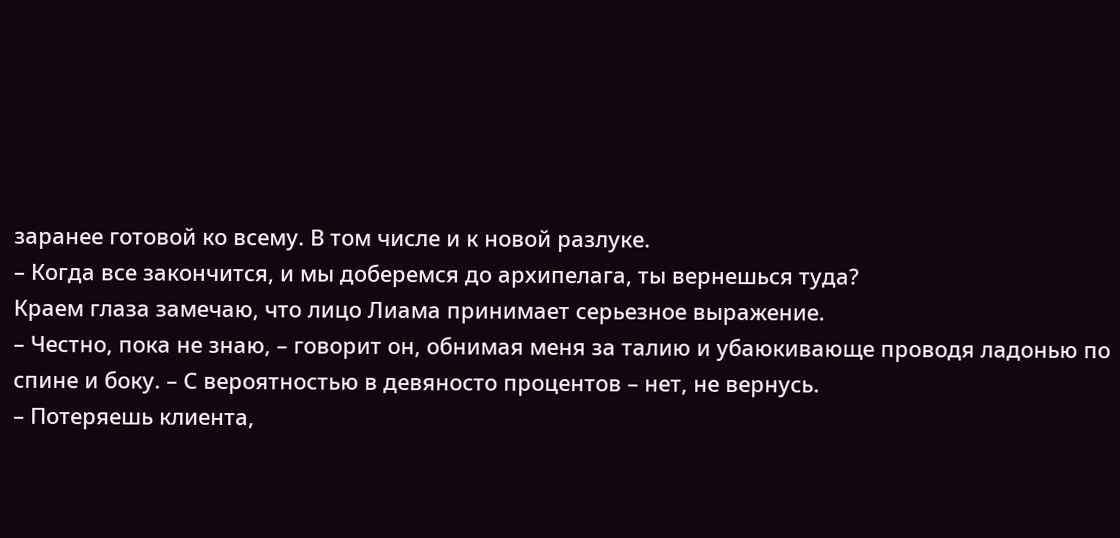заранее готовой ко всему. В том числе и к новой разлуке.
– Когда все закончится, и мы доберемся до архипелага, ты вернешься туда?
Краем глаза замечаю, что лицо Лиама принимает серьезное выражение.
– Честно, пока не знаю, – говорит он, обнимая меня за талию и убаюкивающе проводя ладонью по спине и боку. – С вероятностью в девяносто процентов – нет, не вернусь.
– Потеряешь клиента,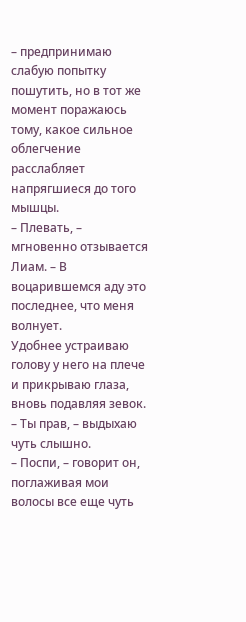– предпринимаю слабую попытку пошутить, но в тот же момент поражаюсь тому, какое сильное облегчение расслабляет напрягшиеся до того мышцы.
– Плевать, – мгновенно отзывается Лиам. – В воцарившемся аду это последнее, что меня волнует.
Удобнее устраиваю голову у него на плече и прикрываю глаза, вновь подавляя зевок.
– Ты прав, – выдыхаю чуть слышно.
– Поспи, – говорит он, поглаживая мои волосы все еще чуть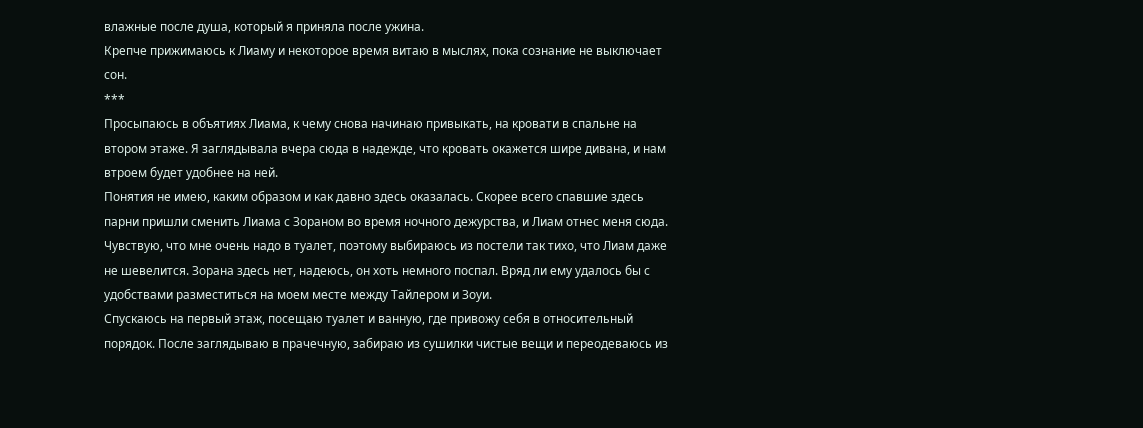влажные после душа, который я приняла после ужина.
Крепче прижимаюсь к Лиаму и некоторое время витаю в мыслях, пока сознание не выключает сон.
***
Просыпаюсь в объятиях Лиама, к чему снова начинаю привыкать, на кровати в спальне на втором этаже. Я заглядывала вчера сюда в надежде, что кровать окажется шире дивана, и нам втроем будет удобнее на ней.
Понятия не имею, каким образом и как давно здесь оказалась. Скорее всего спавшие здесь парни пришли сменить Лиама с Зораном во время ночного дежурства, и Лиам отнес меня сюда.
Чувствую, что мне очень надо в туалет, поэтому выбираюсь из постели так тихо, что Лиам даже не шевелится. Зорана здесь нет, надеюсь, он хоть немного поспал. Вряд ли ему удалось бы с удобствами разместиться на моем месте между Тайлером и Зоуи.
Спускаюсь на первый этаж, посещаю туалет и ванную, где привожу себя в относительный порядок. После заглядываю в прачечную, забираю из сушилки чистые вещи и переодеваюсь из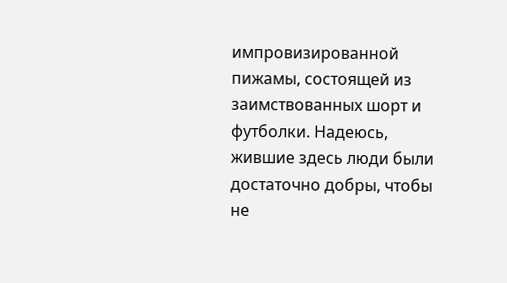импровизированной пижамы, состоящей из заимствованных шорт и футболки. Надеюсь, жившие здесь люди были достаточно добры, чтобы не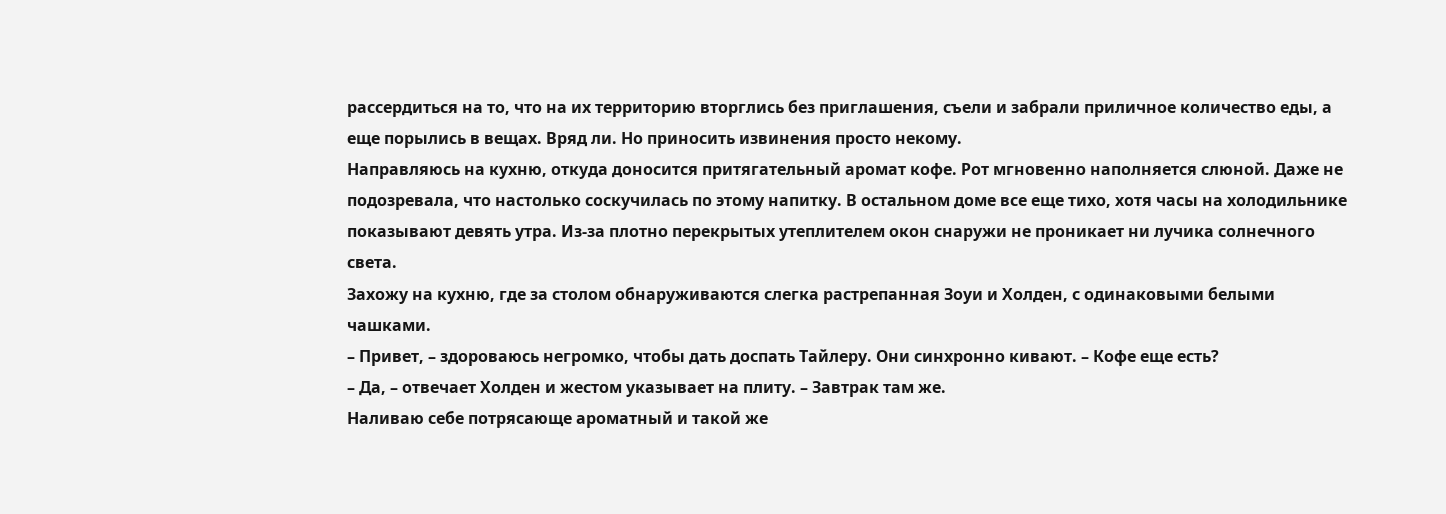рассердиться на то, что на их территорию вторглись без приглашения, съели и забрали приличное количество еды, а еще порылись в вещах. Вряд ли. Но приносить извинения просто некому.
Направляюсь на кухню, откуда доносится притягательный аромат кофе. Рот мгновенно наполняется слюной. Даже не подозревала, что настолько соскучилась по этому напитку. В остальном доме все еще тихо, хотя часы на холодильнике показывают девять утра. Из-за плотно перекрытых утеплителем окон снаружи не проникает ни лучика солнечного света.
Захожу на кухню, где за столом обнаруживаются слегка растрепанная Зоуи и Холден, с одинаковыми белыми чашками.
– Привет, – здороваюсь негромко, чтобы дать доспать Тайлеру. Они синхронно кивают. – Кофе еще есть?
– Да, – отвечает Холден и жестом указывает на плиту. – Завтрак там же.
Наливаю себе потрясающе ароматный и такой же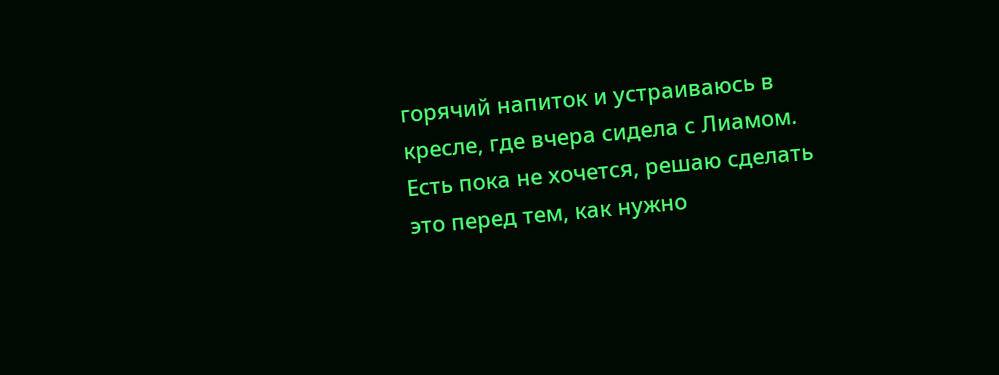горячий напиток и устраиваюсь в кресле, где вчера сидела с Лиамом. Есть пока не хочется, решаю сделать это перед тем, как нужно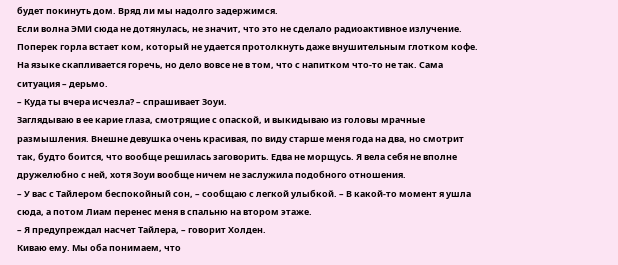будет покинуть дом. Вряд ли мы надолго задержимся.
Если волна ЭМИ сюда не дотянулась, не значит, что это не сделало радиоактивное излучение. Поперек горла встает ком, который не удается протолкнуть даже внушительным глотком кофе. На языке скапливается горечь, но дело вовсе не в том, что с напитком что-то не так. Сама ситуация – дерьмо.
– Куда ты вчера исчезла? – спрашивает Зоуи.
Заглядываю в ее карие глаза, смотрящие с опаской, и выкидываю из головы мрачные размышления. Внешне девушка очень красивая, по виду старше меня года на два, но смотрит так, будто боится, что вообще решилась заговорить. Едва не морщусь. Я вела себя не вполне дружелюбно с ней, хотя Зоуи вообще ничем не заслужила подобного отношения.
– У вас с Тайлером беспокойный сон, – сообщаю с легкой улыбкой. – В какой-то момент я ушла сюда, а потом Лиам перенес меня в спальню на втором этаже.
– Я предупреждал насчет Тайлера, – говорит Холден.
Киваю ему. Мы оба понимаем, что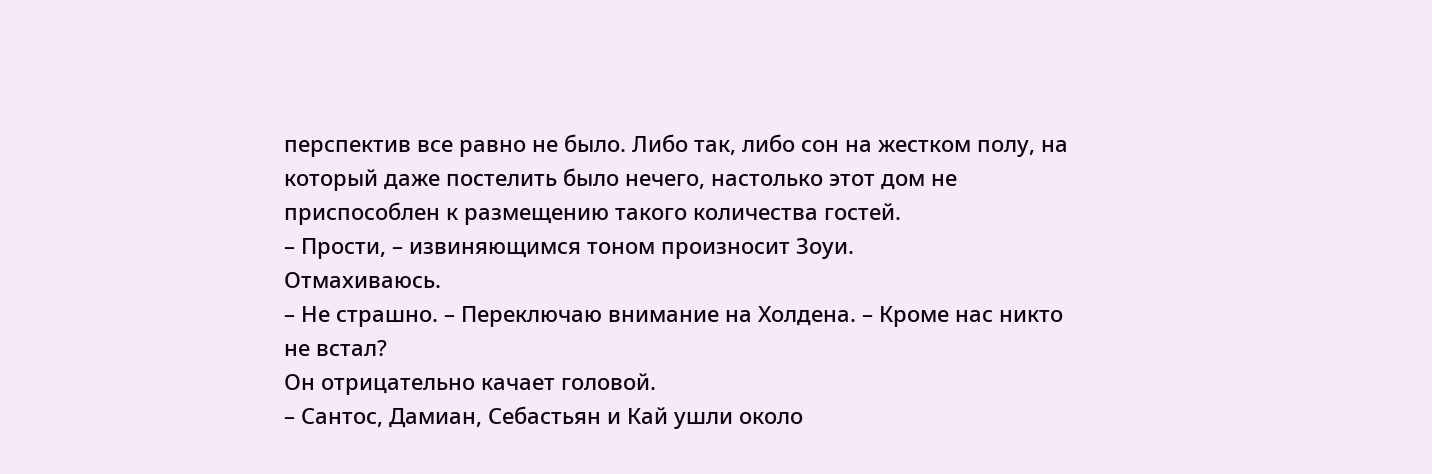перспектив все равно не было. Либо так, либо сон на жестком полу, на который даже постелить было нечего, настолько этот дом не приспособлен к размещению такого количества гостей.
– Прости, – извиняющимся тоном произносит Зоуи.
Отмахиваюсь.
– Не страшно. – Переключаю внимание на Холдена. – Кроме нас никто не встал?
Он отрицательно качает головой.
– Сантос, Дамиан, Себастьян и Кай ушли около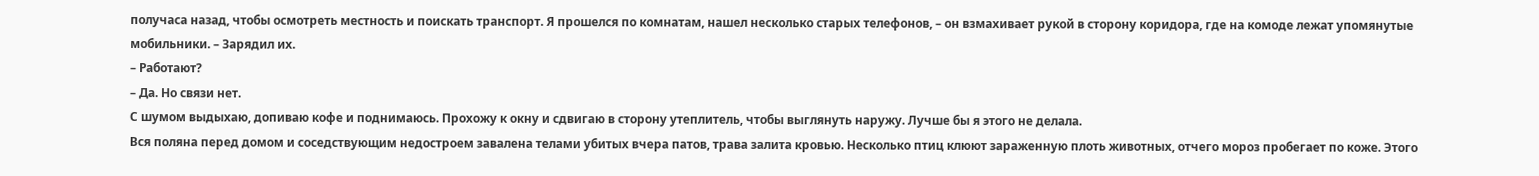получаса назад, чтобы осмотреть местность и поискать транспорт. Я прошелся по комнатам, нашел несколько старых телефонов, – он взмахивает рукой в сторону коридора, где на комоде лежат упомянутые мобильники. – Зарядил их.
– Работают?
– Да. Но связи нет.
С шумом выдыхаю, допиваю кофе и поднимаюсь. Прохожу к окну и сдвигаю в сторону утеплитель, чтобы выглянуть наружу. Лучше бы я этого не делала.
Вся поляна перед домом и соседствующим недостроем завалена телами убитых вчера патов, трава залита кровью. Несколько птиц клюют зараженную плоть животных, отчего мороз пробегает по коже. Этого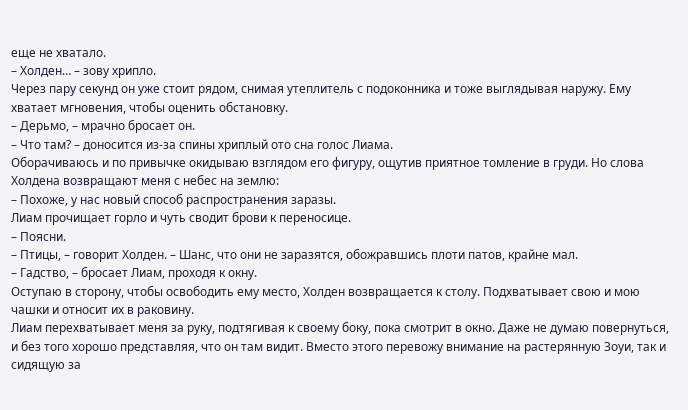еще не хватало.
– Холден… – зову хрипло.
Через пару секунд он уже стоит рядом, снимая утеплитель с подоконника и тоже выглядывая наружу. Ему хватает мгновения, чтобы оценить обстановку.
– Дерьмо, – мрачно бросает он.
– Что там? – доносится из-за спины хриплый ото сна голос Лиама.
Оборачиваюсь и по привычке окидываю взглядом его фигуру, ощутив приятное томление в груди. Но слова Холдена возвращают меня с небес на землю:
– Похоже, у нас новый способ распространения заразы.
Лиам прочищает горло и чуть сводит брови к переносице.
– Поясни.
– Птицы, – говорит Холден. – Шанс, что они не заразятся, обожравшись плоти патов, крайне мал.
– Гадство, – бросает Лиам, проходя к окну.
Оступаю в сторону, чтобы освободить ему место, Холден возвращается к столу. Подхватывает свою и мою чашки и относит их в раковину.
Лиам перехватывает меня за руку, подтягивая к своему боку, пока смотрит в окно. Даже не думаю повернуться, и без того хорошо представляя, что он там видит. Вместо этого перевожу внимание на растерянную Зоуи, так и сидящую за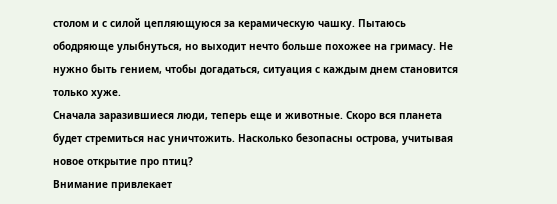столом и с силой цепляющуюся за керамическую чашку. Пытаюсь ободряюще улыбнуться, но выходит нечто больше похожее на гримасу. Не нужно быть гением, чтобы догадаться, ситуация с каждым днем становится только хуже.
Сначала заразившиеся люди, теперь еще и животные. Скоро вся планета будет стремиться нас уничтожить. Насколько безопасны острова, учитывая новое открытие про птиц?
Внимание привлекает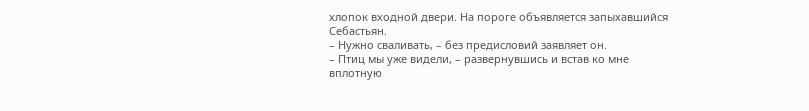хлопок входной двери. На пороге объявляется запыхавшийся Себастьян.
– Нужно сваливать, – без предисловий заявляет он.
– Птиц мы уже видели, – развернувшись и встав ко мне вплотную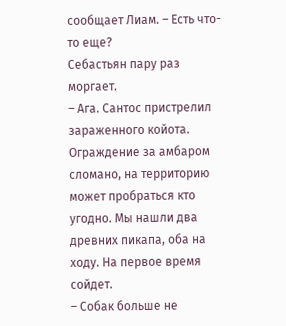сообщает Лиам. – Есть что-то еще?
Себастьян пару раз моргает.
– Ага. Сантос пристрелил зараженного койота. Ограждение за амбаром сломано, на территорию может пробраться кто угодно. Мы нашли два древних пикапа, оба на ходу. На первое время сойдет.
– Собак больше не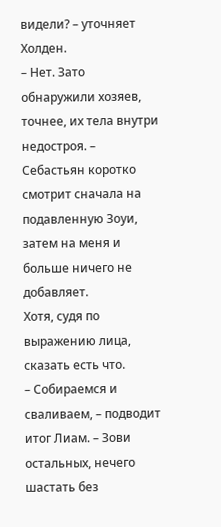видели? – уточняет Холден.
– Нет. Зато обнаружили хозяев, точнее, их тела внутри недостроя. – Себастьян коротко смотрит сначала на подавленную Зоуи, затем на меня и больше ничего не добавляет.
Хотя, судя по выражению лица, сказать есть что.
– Собираемся и сваливаем, – подводит итог Лиам. – Зови остальных, нечего шастать без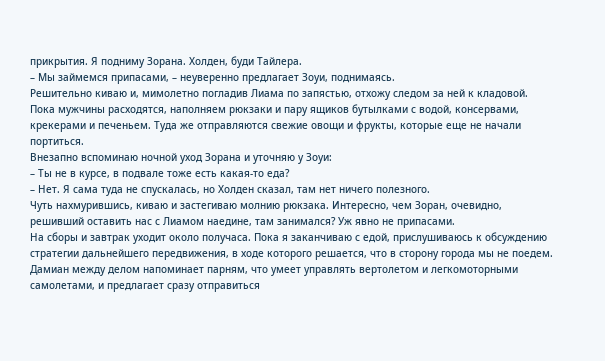прикрытия. Я подниму Зорана. Холден, буди Тайлера.
– Мы займемся припасами, – неуверенно предлагает Зоуи, поднимаясь.
Решительно киваю и, мимолетно погладив Лиама по запястью, отхожу следом за ней к кладовой. Пока мужчины расходятся, наполняем рюкзаки и пару ящиков бутылками с водой, консервами, крекерами и печеньем. Туда же отправляются свежие овощи и фрукты, которые еще не начали портиться.
Внезапно вспоминаю ночной уход Зорана и уточняю у Зоуи:
– Ты не в курсе, в подвале тоже есть какая-то еда?
– Нет. Я сама туда не спускалась, но Холден сказал, там нет ничего полезного.
Чуть нахмурившись, киваю и застегиваю молнию рюкзака. Интересно, чем Зоран, очевидно, решивший оставить нас с Лиамом наедине, там занимался? Уж явно не припасами.
На сборы и завтрак уходит около получаса. Пока я заканчиваю с едой, прислушиваюсь к обсуждению стратегии дальнейшего передвижения, в ходе которого решается, что в сторону города мы не поедем. Дамиан между делом напоминает парням, что умеет управлять вертолетом и легкомоторными самолетами, и предлагает сразу отправиться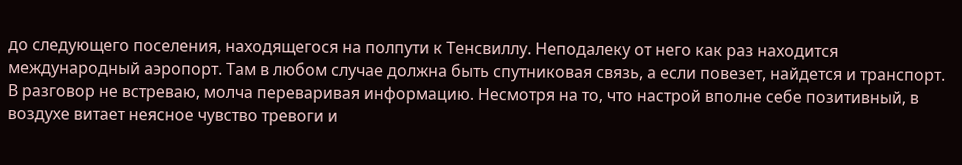до следующего поселения, находящегося на полпути к Тенсвиллу. Неподалеку от него как раз находится международный аэропорт. Там в любом случае должна быть спутниковая связь, а если повезет, найдется и транспорт.
В разговор не встреваю, молча переваривая информацию. Несмотря на то, что настрой вполне себе позитивный, в воздухе витает неясное чувство тревоги и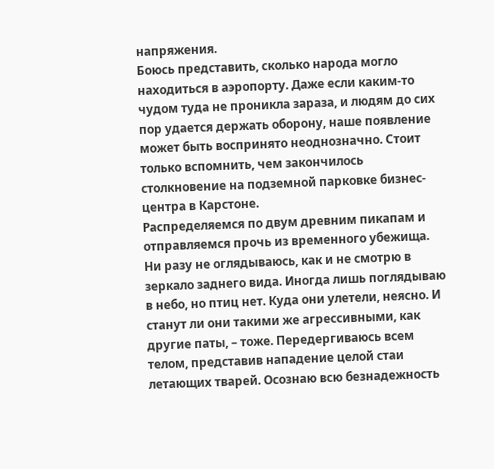напряжения.
Боюсь представить, сколько народа могло находиться в аэропорту. Даже если каким-то чудом туда не проникла зараза, и людям до сих пор удается держать оборону, наше появление может быть воспринято неоднозначно. Стоит только вспомнить, чем закончилось столкновение на подземной парковке бизнес-центра в Карстоне.
Распределяемся по двум древним пикапам и отправляемся прочь из временного убежища. Ни разу не оглядываюсь, как и не смотрю в зеркало заднего вида. Иногда лишь поглядываю в небо, но птиц нет. Куда они улетели, неясно. И станут ли они такими же агрессивными, как другие паты, – тоже. Передергиваюсь всем телом, представив нападение целой стаи летающих тварей. Осознаю всю безнадежность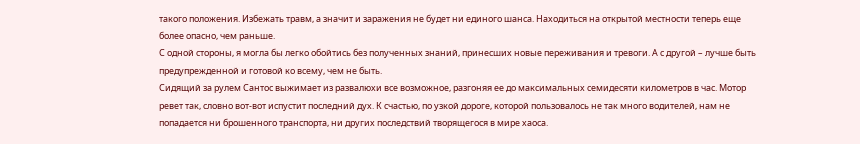такого положения. Избежать травм, а значит и заражения не будет ни единого шанса. Находиться на открытой местности теперь еще более опасно, чем раньше.
С одной стороны, я могла бы легко обойтись без полученных знаний, принесших новые переживания и тревоги. А с другой – лучше быть предупрежденной и готовой ко всему, чем не быть.
Сидящий за рулем Сантос выжимает из развалюхи все возможное, разгоняя ее до максимальных семидесяти километров в час. Мотор ревет так, словно вот-вот испустит последний дух. К счастью, по узкой дороге, которой пользовалось не так много водителей, нам не попадается ни брошенного транспорта, ни других последствий творящегося в мире хаоса.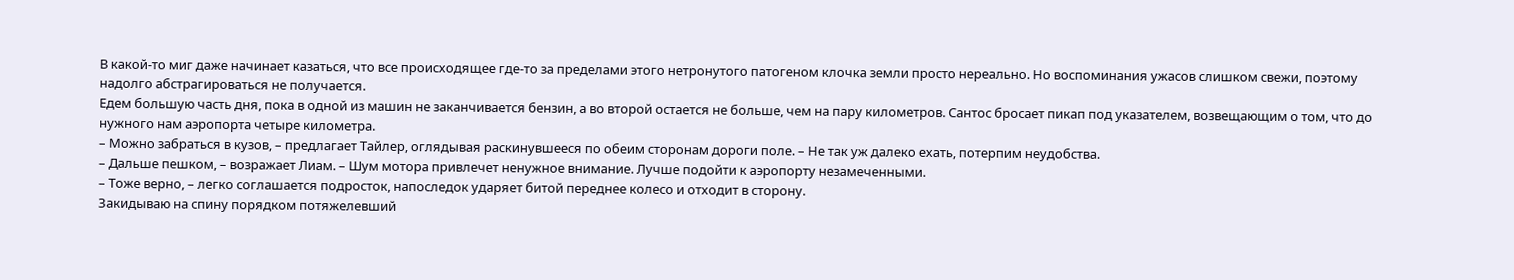В какой-то миг даже начинает казаться, что все происходящее где-то за пределами этого нетронутого патогеном клочка земли просто нереально. Но воспоминания ужасов слишком свежи, поэтому надолго абстрагироваться не получается.
Едем большую часть дня, пока в одной из машин не заканчивается бензин, а во второй остается не больше, чем на пару километров. Сантос бросает пикап под указателем, возвещающим о том, что до нужного нам аэропорта четыре километра.
– Можно забраться в кузов, – предлагает Тайлер, оглядывая раскинувшееся по обеим сторонам дороги поле. – Не так уж далеко ехать, потерпим неудобства.
– Дальше пешком, – возражает Лиам. – Шум мотора привлечет ненужное внимание. Лучше подойти к аэропорту незамеченными.
– Тоже верно, – легко соглашается подросток, напоследок ударяет битой переднее колесо и отходит в сторону.
Закидываю на спину порядком потяжелевший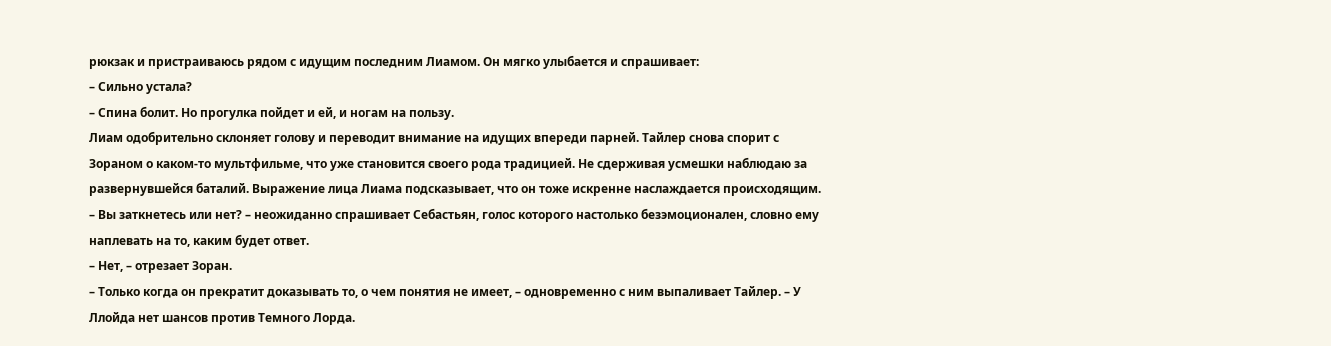рюкзак и пристраиваюсь рядом с идущим последним Лиамом. Он мягко улыбается и спрашивает:
– Сильно устала?
– Спина болит. Но прогулка пойдет и ей, и ногам на пользу.
Лиам одобрительно склоняет голову и переводит внимание на идущих впереди парней. Тайлер снова спорит с Зораном о каком-то мультфильме, что уже становится своего рода традицией. Не сдерживая усмешки наблюдаю за развернувшейся баталий. Выражение лица Лиама подсказывает, что он тоже искренне наслаждается происходящим.
– Вы заткнетесь или нет? – неожиданно спрашивает Себастьян, голос которого настолько безэмоционален, словно ему наплевать на то, каким будет ответ.
– Нет, – отрезает Зоран.
– Только когда он прекратит доказывать то, о чем понятия не имеет, – одновременно с ним выпаливает Тайлер. – У Ллойда нет шансов против Темного Лорда.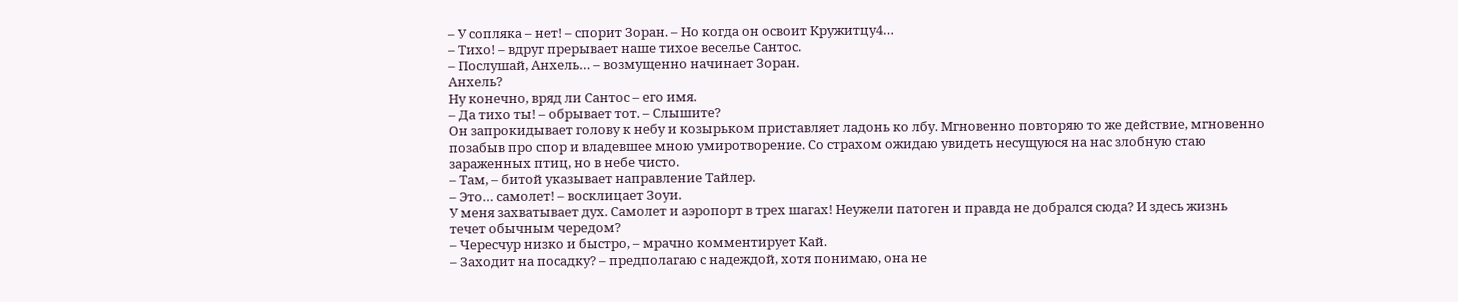– У сопляка – нет! – спорит Зоран. – Но когда он освоит Кружитцу4…
– Тихо! – вдруг прерывает наше тихое веселье Сантос.
– Послушай, Анхель… – возмущенно начинает Зоран.
Анхель?
Ну конечно, вряд ли Сантос – его имя.
– Да тихо ты! – обрывает тот. – Слышите?
Он запрокидывает голову к небу и козырьком приставляет ладонь ко лбу. Мгновенно повторяю то же действие, мгновенно позабыв про спор и владевшее мною умиротворение. Со страхом ожидаю увидеть несущуюся на нас злобную стаю зараженных птиц, но в небе чисто.
– Там, – битой указывает направление Тайлер.
– Это… самолет! – восклицает Зоуи.
У меня захватывает дух. Самолет и аэропорт в трех шагах! Неужели патоген и правда не добрался сюда? И здесь жизнь течет обычным чередом?
– Чересчур низко и быстро, – мрачно комментирует Кай.
– Заходит на посадку? – предполагаю с надеждой, хотя понимаю, она не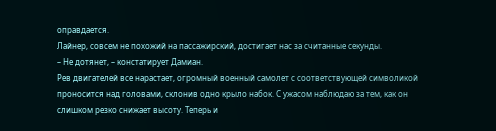оправдается.
Лайнер, совсем не похожий на пассажирский, достигает нас за считанные секунды.
– Не дотянет, – констатирует Дамиан.
Рев двигателей все нарастает, огромный военный самолет с соответствующей символикой проносится над головами, склонив одно крыло набок. С ужасом наблюдаю за тем, как он слишком резко снижает высоту. Теперь и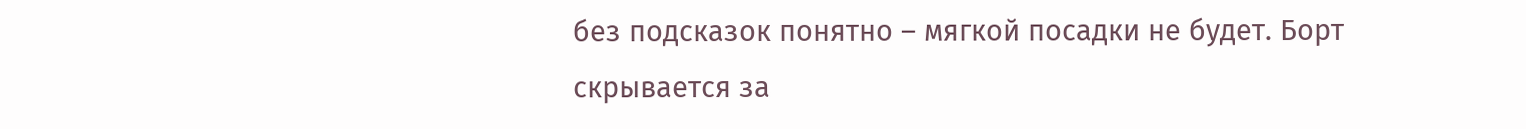без подсказок понятно – мягкой посадки не будет. Борт скрывается за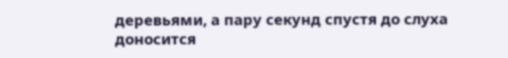деревьями, а пару секунд спустя до слуха доносится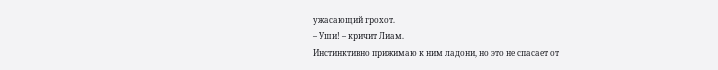ужасающий грохот.
– Уши! – кричит Лиам.
Инстинктивно прижимаю к ним ладони, но это не спасает от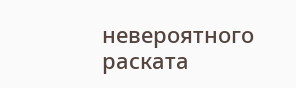невероятного раската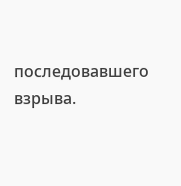последовавшего взрыва.